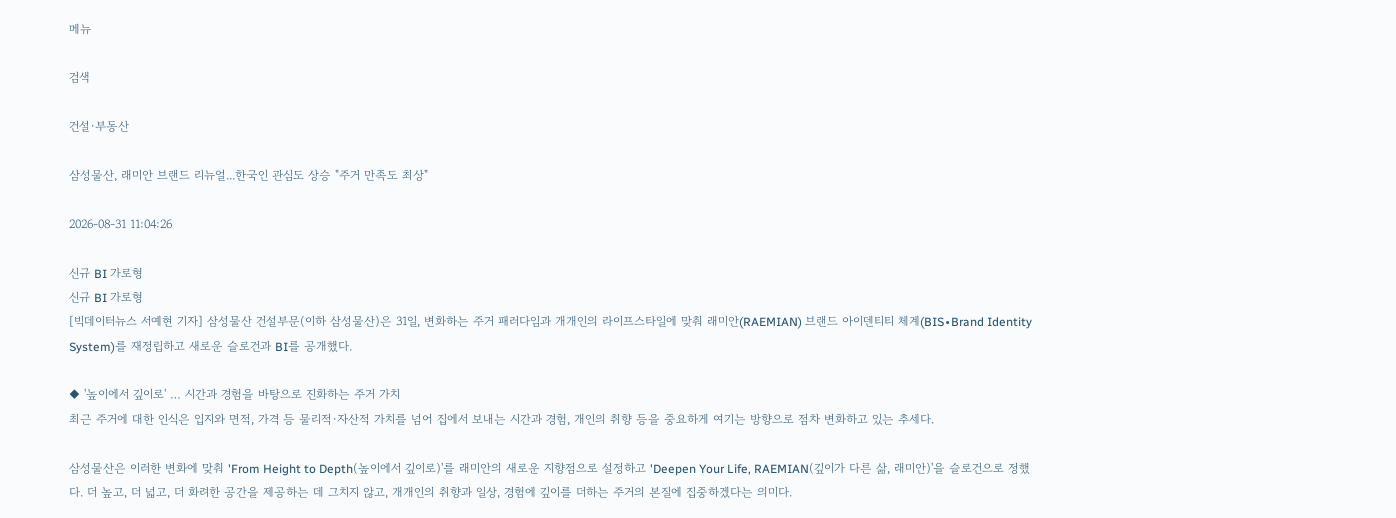메뉴

검색

건설·부동산

삼성물산, 래미안 브랜드 리뉴얼...한국인 관심도 상승 "주거 만족도 최상"

2026-08-31 11:04:26

신규 BI 가로형
신규 BI 가로형
[빅데이터뉴스 서예현 기자] 삼성물산 건설부문(이하 삼성물산)은 31일, 변화하는 주거 패러다임과 개개인의 라이프스타일에 맞춰 래미안(RAEMIAN) 브랜드 아이덴티티 체계(BIS∙Brand Identity System)를 재정립하고 새로운 슬로건과 BI를 공개했다.

◆ '높이에서 깊이로' … 시간과 경험을 바탕으로 진화하는 주거 가치
최근 주거에 대한 인식은 입지와 면적, 가격 등 물리적∙자산적 가치를 넘어 집에서 보내는 시간과 경험, 개인의 취향 등을 중요하게 여기는 방향으로 점차 변화하고 있는 추세다.

삼성물산은 이러한 변화에 맞춰 'From Height to Depth(높이에서 깊이로)'를 래미안의 새로운 지향점으로 설정하고 'Deepen Your Life, RAEMIAN(깊이가 다른 삶, 래미안)'을 슬로건으로 정했다. 더 높고, 더 넓고, 더 화려한 공간을 제공하는 데 그치지 않고, 개개인의 취향과 일상, 경험에 깊이를 더하는 주거의 본질에 집중하겠다는 의미다.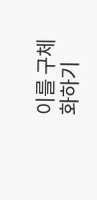이를 구체화하기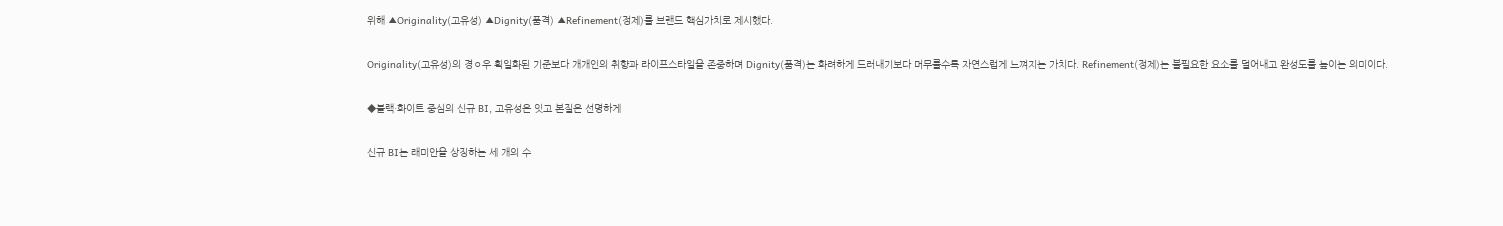위해 ▲Originality(고유성) ▲Dignity(품격) ▲Refinement(정제)를 브랜드 핵심가치로 제시했다.

Originality(고유성)의 경ㅇ우 획일화된 기준보다 개개인의 취향과 라이프스타일을 존중하며 Dignity(품격)는 화려하게 드러내기보다 머무를수록 자연스럽게 느껴지는 가치다. Refinement(정제)는 불필요한 요소를 덜어내고 완성도를 높이는 의미이다.

◆블랙∙화이트 중심의 신규 BI, 고유성은 잇고 본질은 선명하게

신규 BI는 래미안을 상징하는 세 개의 수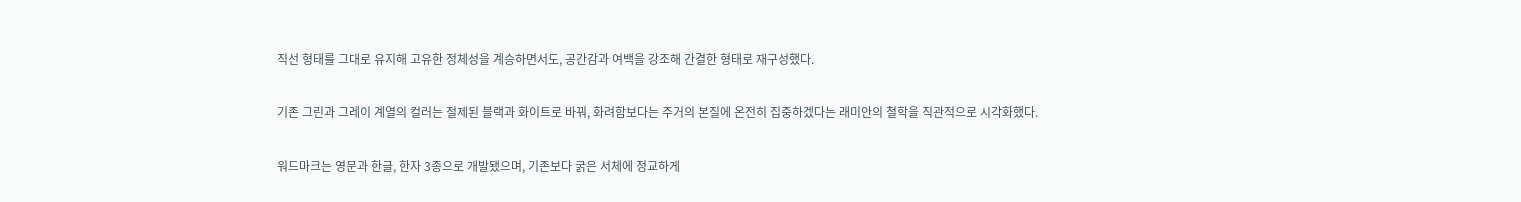직선 형태를 그대로 유지해 고유한 정체성을 계승하면서도, 공간감과 여백을 강조해 간결한 형태로 재구성했다.

기존 그린과 그레이 계열의 컬러는 절제된 블랙과 화이트로 바꿔, 화려함보다는 주거의 본질에 온전히 집중하겠다는 래미안의 철학을 직관적으로 시각화했다.

워드마크는 영문과 한글, 한자 3종으로 개발됐으며, 기존보다 굵은 서체에 정교하게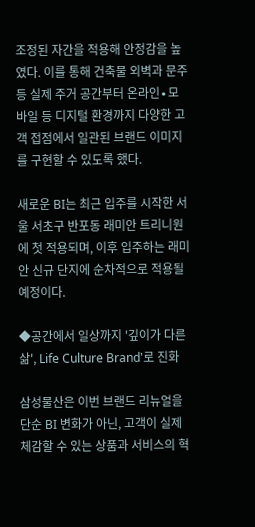조정된 자간을 적용해 안정감을 높였다. 이를 통해 건축물 외벽과 문주 등 실제 주거 공간부터 온라인∙모바일 등 디지털 환경까지 다양한 고객 접점에서 일관된 브랜드 이미지를 구현할 수 있도록 했다.

새로운 BI는 최근 입주를 시작한 서울 서초구 반포동 래미안 트리니원에 첫 적용되며, 이후 입주하는 래미안 신규 단지에 순차적으로 적용될 예정이다.

◆공간에서 일상까지 '깊이가 다른 삶', Life Culture Brand'로 진화

삼성물산은 이번 브랜드 리뉴얼을 단순 BI 변화가 아닌, 고객이 실제 체감할 수 있는 상품과 서비스의 혁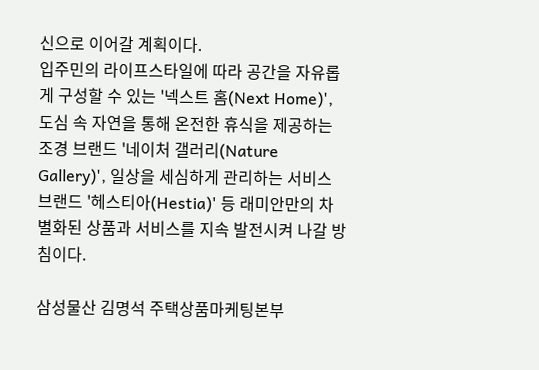신으로 이어갈 계획이다.
입주민의 라이프스타일에 따라 공간을 자유롭게 구성할 수 있는 '넥스트 홈(Next Home)', 도심 속 자연을 통해 온전한 휴식을 제공하는 조경 브랜드 '네이처 갤러리(Nature Gallery)', 일상을 세심하게 관리하는 서비스 브랜드 '헤스티아(Hestia)' 등 래미안만의 차별화된 상품과 서비스를 지속 발전시켜 나갈 방침이다.

삼성물산 김명석 주택상품마케팅본부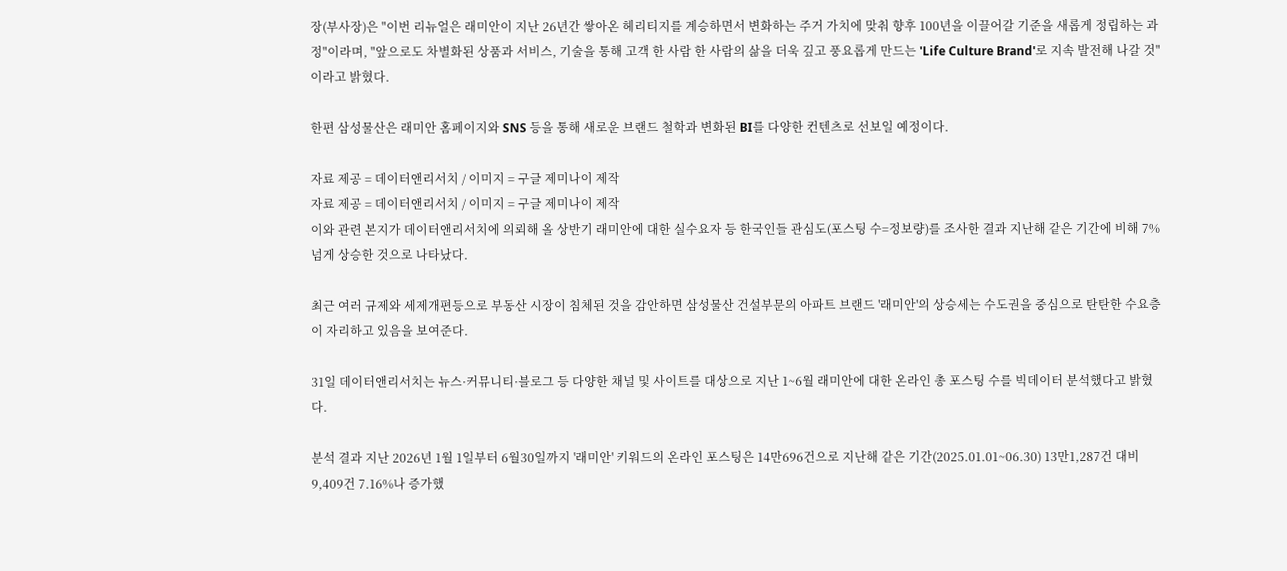장(부사장)은 "이번 리뉴얼은 래미안이 지난 26년간 쌓아온 헤리티지를 계승하면서 변화하는 주거 가치에 맞춰 향후 100년을 이끌어갈 기준을 새롭게 정립하는 과정"이라며, "앞으로도 차별화된 상품과 서비스, 기술을 통해 고객 한 사람 한 사람의 삶을 더욱 깊고 풍요롭게 만드는 'Life Culture Brand'로 지속 발전해 나갈 것"이라고 밝혔다.

한편 삼성물산은 래미안 홈페이지와 SNS 등을 통해 새로운 브랜드 철학과 변화된 BI를 다양한 컨텐츠로 선보일 예정이다.

자료 제공 = 데이터앤리서치 / 이미지 = 구글 제미나이 제작
자료 제공 = 데이터앤리서치 / 이미지 = 구글 제미나이 제작
이와 관련 본지가 데이터앤리서치에 의뢰해 올 상반기 래미안에 대한 실수요자 등 한국인들 관심도(포스팅 수=정보량)를 조사한 결과 지난해 같은 기간에 비해 7% 넘게 상승한 것으로 나타났다.

최근 여러 규제와 세제개편등으로 부동산 시장이 침체된 것을 감안하면 삼성물산 건설부문의 아파트 브랜드 '래미안'의 상승세는 수도권을 중심으로 탄탄한 수요층이 자리하고 있음을 보여준다.

31일 데이터앤리서치는 뉴스·커뮤니티·블로그 등 다양한 채널 및 사이트를 대상으로 지난 1~6월 래미안에 대한 온라인 총 포스팅 수를 빅데이터 분석했다고 밝혔다.

분석 결과 지난 2026년 1월 1일부터 6월30일까지 '래미안' 키워드의 온라인 포스팅은 14만696건으로 지난해 같은 기간(2025.01.01~06.30) 13만1,287건 대비 9,409건 7.16%나 증가했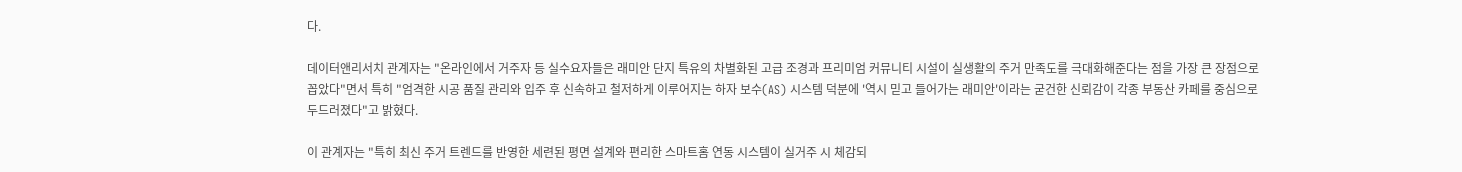다.

데이터앤리서치 관계자는 "온라인에서 거주자 등 실수요자들은 래미안 단지 특유의 차별화된 고급 조경과 프리미엄 커뮤니티 시설이 실생활의 주거 만족도를 극대화해준다는 점을 가장 큰 장점으로 꼽았다"면서 특히 "엄격한 시공 품질 관리와 입주 후 신속하고 철저하게 이루어지는 하자 보수(AS) 시스템 덕분에 '역시 믿고 들어가는 래미안'이라는 굳건한 신뢰감이 각종 부동산 카페를 중심으로 두드러졌다"고 밝혔다.

이 관계자는 "특히 최신 주거 트렌드를 반영한 세련된 평면 설계와 편리한 스마트홈 연동 시스템이 실거주 시 체감되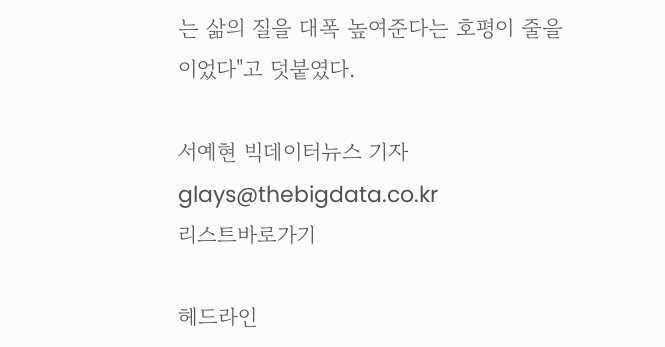는 삶의 질을 대폭 높여준다는 호평이 줄을 이었다"고 덧붙였다.

서예현 빅데이터뉴스 기자 glays@thebigdata.co.kr
리스트바로가기

헤드라인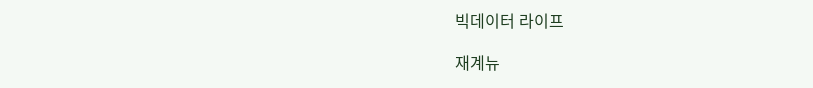빅데이터 라이프

재계뉴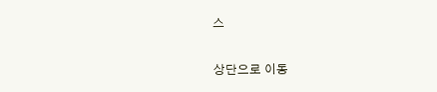스

상단으로 이동